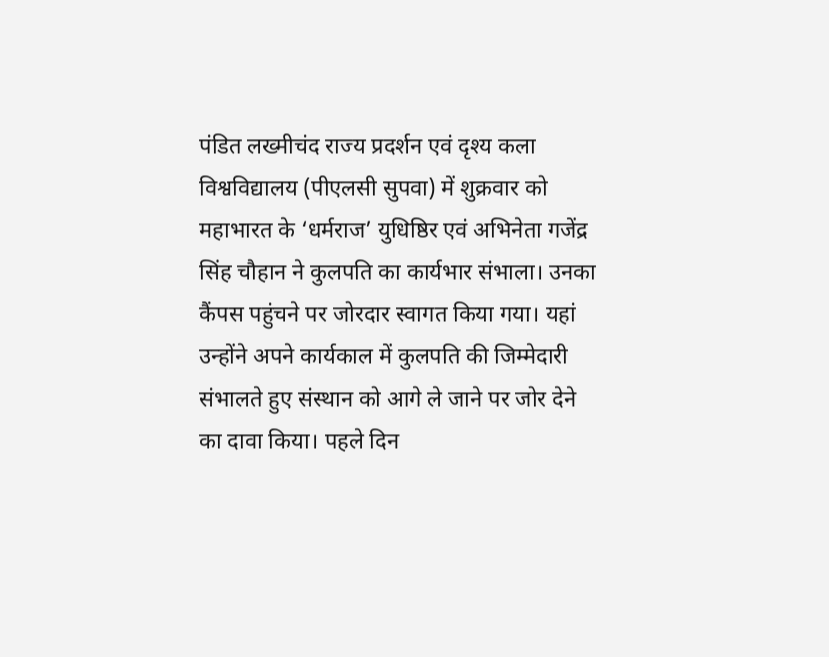पंडित लख्मीचंद राज्य प्रदर्शन एवं दृश्य कला विश्वविद्यालय (पीएलसी सुपवा) में शुक्रवार को महाभारत के ‘धर्मराज’ युधिष्ठिर एवं अभिनेता गजेंद्र सिंह चौहान ने कुलपति का कार्यभार संभाला। उनका कैंपस पहुंचने पर जोरदार स्वागत किया गया। यहां उन्होंने अपने कार्यकाल में कुलपति की जिम्मेदारी संभालते हुए संस्थान को आगे ले जाने पर जोर देने का दावा किया। पहले दिन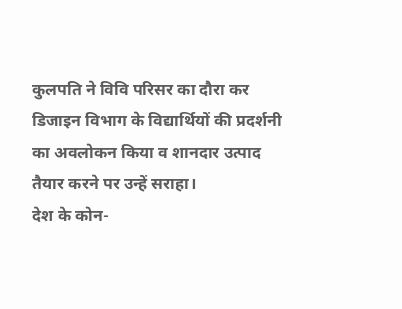कुलपति ने विवि परिसर का दौरा कर डिजाइन विभाग के विद्यार्थियों की प्रदर्शनी का अवलोकन किया व शानदार उत्पाद तैयार करने पर उन्हें सराहा।
देश के कोन-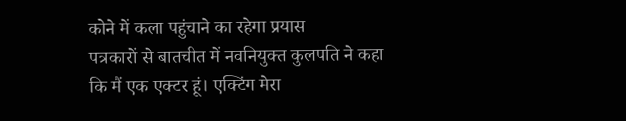कोने में कला पहुंचाने का रहेगा प्रयास
पत्रकारों से बातचीत में नवनियुक्त कुलपति ने कहा कि मैं एक एक्टर हूं। एक्टिंग मेरा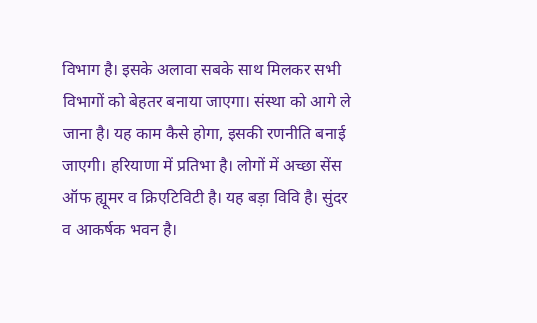विभाग है। इसके अलावा सबके साथ मिलकर सभी विभागों को बेहतर बनाया जाएगा। संस्था को आगे ले जाना है। यह काम कैसे होगा, इसकी रणनीति बनाई जाएगी। हरियाणा में प्रतिभा है। लोगों में अच्छा सेंस ऑफ ह्यूमर व क्रिएटिविटी है। यह बड़ा विवि है। सुंदर व आकर्षक भवन है।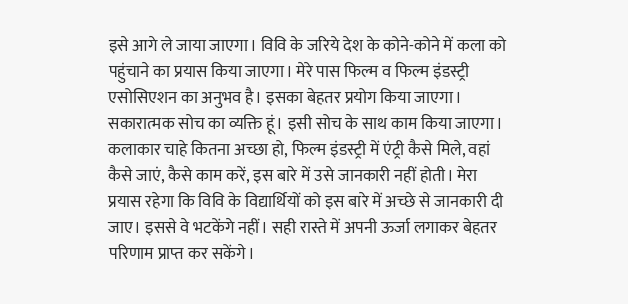इसे आगे ले जाया जाएगा। विवि के जरिये देश के कोने-कोने में कला को पहुंचाने का प्रयास किया जाएगा। मेरे पास फिल्म व फिल्म इंडस्ट्री एसोसिएशन का अनुभव है। इसका बेहतर प्रयोग किया जाएगा। सकारात्मक सोच का व्यक्ति हूं। इसी सोच के साथ काम किया जाएगा।
कलाकार चाहे कितना अच्छा हो, फिल्म इंडस्ट्री में एंट्री कैसे मिले, वहां कैसे जाएं, कैसे काम करें, इस बारे में उसे जानकारी नहीं होती। मेरा प्रयास रहेगा कि विवि के विद्यार्थियों को इस बारे में अच्छे से जानकारी दी जाए। इससे वे भटकेंगे नहीं। सही रास्ते में अपनी ऊर्जा लगाकर बेहतर परिणाम प्राप्त कर सकेंगे।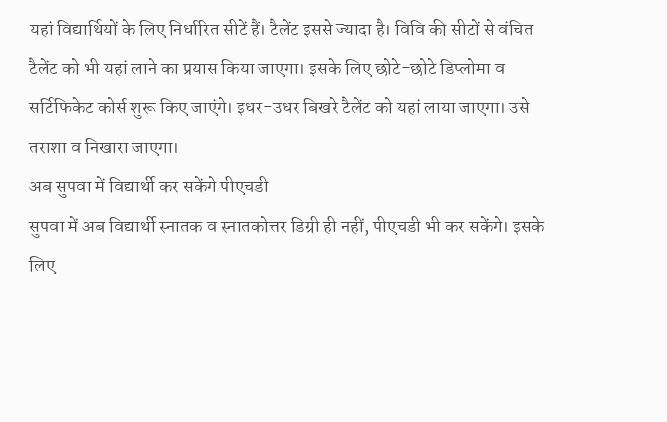यहां विद्यार्थियों के लिए निर्धारित सीटें हैं। टैलेंट इससे ज्यादा है। विवि की सीटों से वंचित टैलेंट को भी यहां लाने का प्रयास किया जाएगा। इसके लिए छोटे-छोटे डिप्लोमा व सर्टिफिकेट कोर्स शुरू किए जाएंगे। इधर-उधर बिखरे टैलेंट को यहां लाया जाएगा। उसे तराशा व निखारा जाएगा।
अब सुपवा में विद्यार्थी कर सकेंगे पीएचडी
सुपवा में अब विद्यार्थी स्नातक व स्नातकोत्तर डिग्री ही नहीं, पीएचडी भी कर सकेंगे। इसके लिए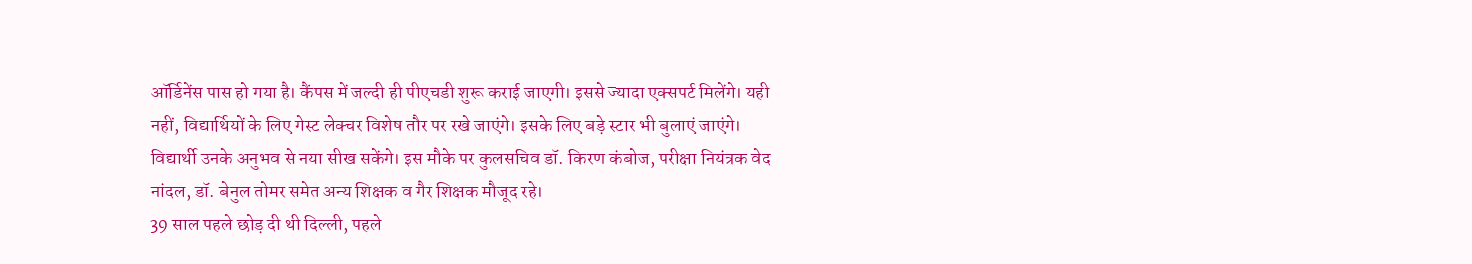ऑर्डिनेंस पास हो गया है। कैंपस में जल्दी ही पीएचडी शुरू कराई जाएगी। इससे ज्यादा एक्सपर्ट मिलेंगे। यही नहीं, विद्यार्थियों के लिए गेस्ट लेक्चर विशेष तौर पर रखे जाएंगे। इसके लिए बड़े स्टार भी बुलाएं जाएंगे। विद्यार्थी उनके अनुभव से नया सीख सकेंगे। इस मौके पर कुलसचिव डॉ. किरण कंबोज, परीक्षा नियंत्रक वेद नांदल, डॉ. बेनुल तोमर समेत अन्य शिक्षक व गैर शिक्षक मौजूद रहे।
39 साल पहले छोड़ दी थी दिल्ली, पहले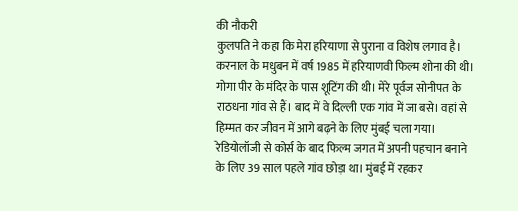की नौकरी
कुलपति ने कहा कि मेरा हरियाणा से पुराना व विशेष लगाव है। करनाल के मधुबन में वर्ष 1985 में हरियाणवी फिल्म शोना की थी। गोगा पीर के मंदिर के पास शूटिंग की थी। मेरे पूर्वज सोनीपत के राठधना गांव से हैं। बाद में वे दिल्ली एक गांव में जा बसे। वहां से हिम्मत कर जीवन में आगे बढ़ने के लिए मुंबई चला गया। रेडियोलॉजी से कोर्स के बाद फिल्म जगत में अपनी पहचान बनाने के लिए 39 साल पहले गांव छोड़ा था। मुंबई में रहकर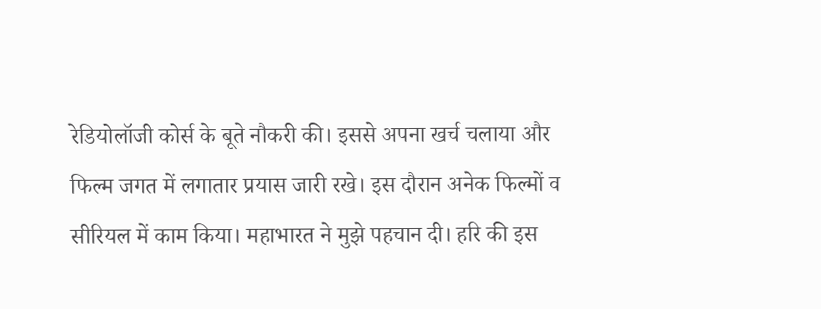रेडियोलॉजी कोर्स के बूते नौकरी की। इससे अपना खर्च चलाया और फिल्म जगत में लगातार प्रयास जारी रखे। इस दौरान अनेक फिल्मों व सीरियल में काम किया। महाभारत ने मुझे पहचान दी। हरि की इस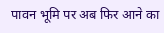पावन भूमि पर अब फिर आने का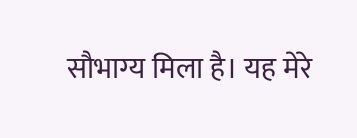सौभाग्य मिला है। यह मेरे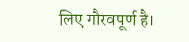लिए गौरवपूर्ण है।